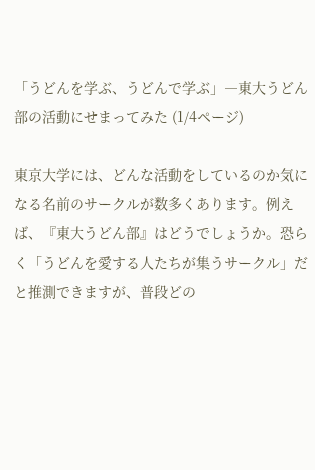「うどんを学ぶ、うどんで学ぶ」―東大うどん部の活動にせまってみた (1/4ページ)

東京大学には、どんな活動をしているのか気になる名前のサークルが数多くあります。例えば、『東大うどん部』はどうでしょうか。恐らく「うどんを愛する人たちが集うサークル」だと推測できますが、普段どの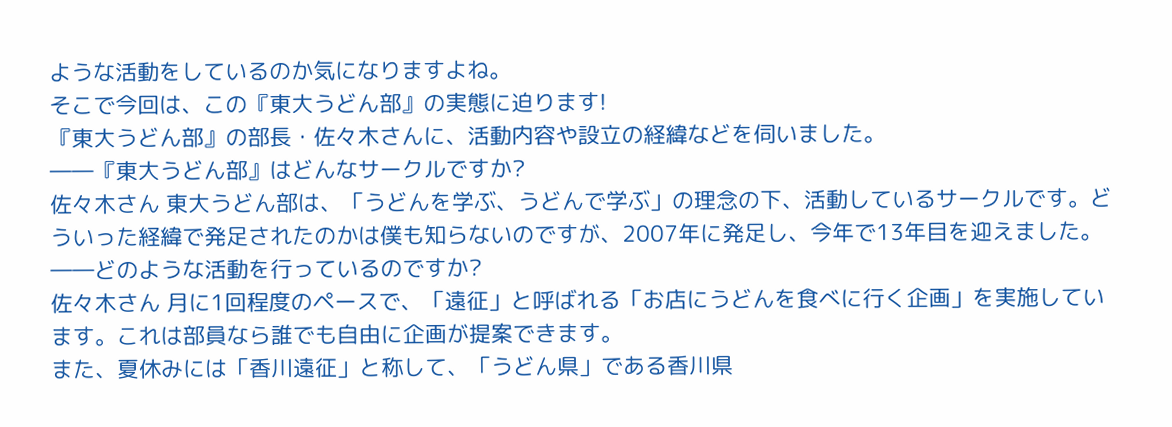ような活動をしているのか気になりますよね。
そこで今回は、この『東大うどん部』の実態に迫ります!
『東大うどん部』の部長・佐々木さんに、活動内容や設立の経緯などを伺いました。
――『東大うどん部』はどんなサークルですか?
佐々木さん 東大うどん部は、「うどんを学ぶ、うどんで学ぶ」の理念の下、活動しているサークルです。どういった経緯で発足されたのかは僕も知らないのですが、2007年に発足し、今年で13年目を迎えました。
――どのような活動を行っているのですか?
佐々木さん 月に1回程度のペースで、「遠征」と呼ばれる「お店にうどんを食べに行く企画」を実施しています。これは部員なら誰でも自由に企画が提案できます。
また、夏休みには「香川遠征」と称して、「うどん県」である香川県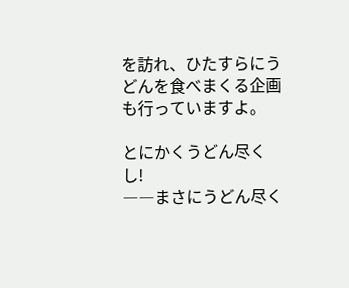を訪れ、ひたすらにうどんを食べまくる企画も行っていますよ。

とにかくうどん尽くし!
――まさにうどん尽く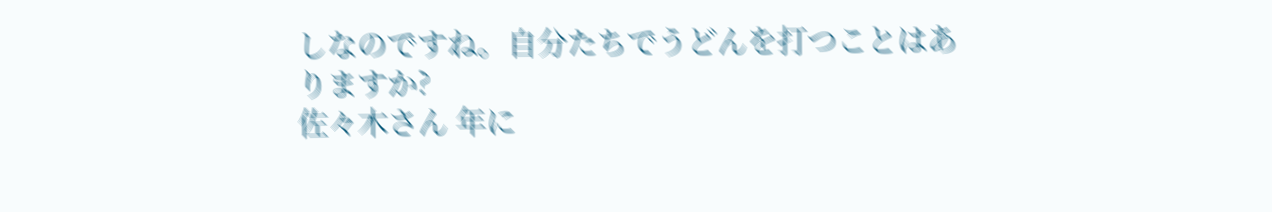しなのですね。自分たちでうどんを打つことはありますか?
佐々木さん 年に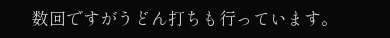数回ですがうどん打ちも行っています。